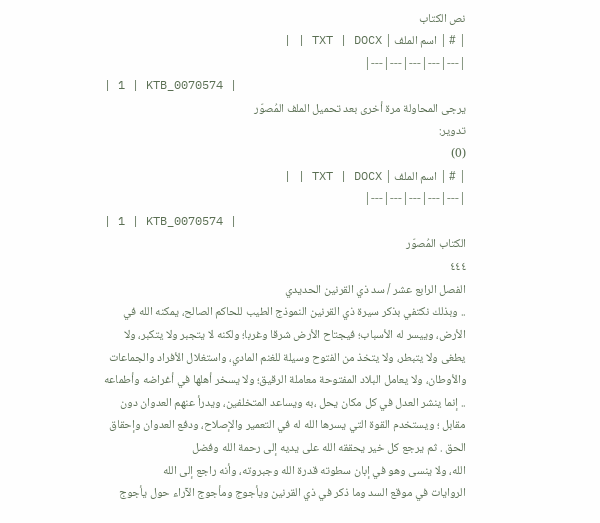نص الكتاب
| # | اسم الملف | TXT | DOCX | |
|---|---|---|---|---|
| 1 | KTB_0070574 |
يرجى المحاولة مرة أخرى بعد تحميل الملف المُصوّر
تدوير:
(0)
| # | اسم الملف | TXT | DOCX | |
|---|---|---|---|---|
| 1 | KTB_0070574 |
الكتاب المُصوّر
٤٤٤
الفصل الرابع عشر / سد ذي القرنين الحديدي
.. وبذلك نكتفي بذكر سيرة ذي القرنين النموذج الطيب للحاكم الصالح، يمكنه الله في الأرض، وييسر له الأسباب؛ فيجتاح الأرض شرقا وغربا؛ ولكنه لا يتجبر ولا يتكبر، ولا يطغى ولا يتبطر، ولا يتخذ من الفتوح وسيلة للغنم المادي، واستغلال الأفراد والجماعات والأوطان، ولا يعامل البلاد المفتوحة معاملة الرقيق؛ ولا يسخر أهلها في أغراضه وأطماعه .. إنما ينشر العدل في كل مكان يحل ،به ويساعد المتخلفين، ويدرأ عنهم العدوان دون مقابل ؛ ويستخدم القوة التي يسرها الله له في التعمير والإصلاح، ودفع العدوان وإحقاق الحق . ثم يرجع كل خير يحققه الله على يديه إلى رحمة الله وفضل
الله، ولا ينسى وهو في إبان سطوته قدرة الله وجبروته، وأنه راجع إلى الله
الروايات في موقع السد وما ذكر في ذي القرنين ويأجوج ومأجوج الآراء حول يأجوج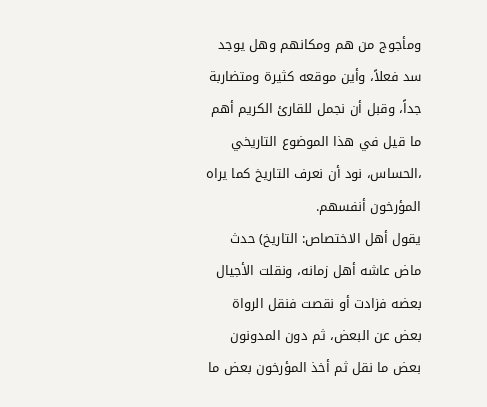ومأجوج من هم ومكانهم وهل يوجد سد فعلاً، وأين موقعه كثيرة ومتضاربة جداً، وقبل أن نجمل للقارئ الكريم أهم ما قيل في هذا الموضوع التاريخي ،الحساس، نود أن نعرف التاريخ كما يراه المؤرخون أنفسهم.
يقول أهل الاختصاص: التاريخ) حدث ماض عاشه أهل زمانه، ونقلت الأجيال بعضه فزادت أو نقصت فنقل الرواة بعض عن البعض، ثم دون المدونون بعض ما نقل ثم أخذ المؤرخون بعض ما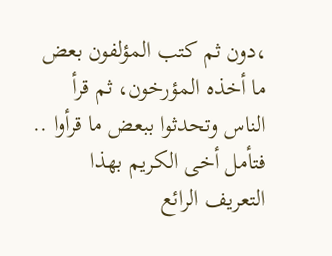،دون ثم كتب المؤلفون بعض ما أخذه المؤرخون، ثم قرأ الناس وتحدثوا ببعض ما قرأوا .. فتأمل أخى الكريم بهذا التعريف الرائع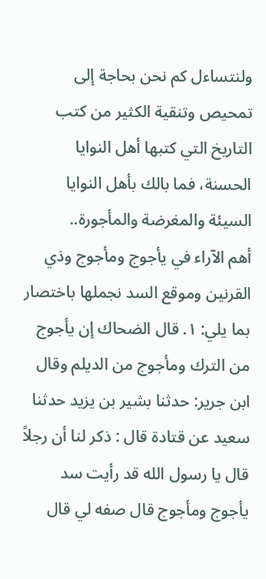ولنتساءل كم نحن بحاجة إلى تمحيص وتنقية الكثير من كتب التاريخ التي كتبها أهل النوايا الحسنة، فما بالك بأهل النوايا السيئة والمغرضة والمأجورة..
أهم الآراء في يأجوج ومأجوج وذي القرنين وموقع السد نجملها باختصار بما يلي: ١. قال الضحاك إن يأجوج من الترك ومأجوج من الديلم وقال ابن جرير: حدثنا بشير بن يزيد حدثنا سعيد عن قتادة قال : ذكر لنا أن رجلاً قال يا رسول الله قد رأيت سد يأجوج ومأجوج قال صفه لي قال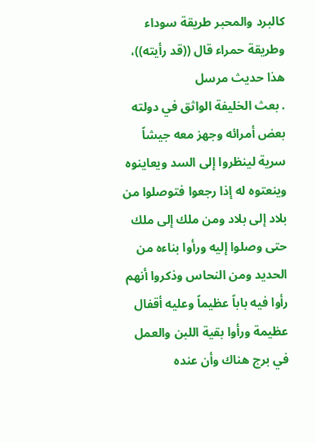كالبرد والمحبر طريقة سوداء وطريقة حمراء قال ((قد رأيته))، هذا حديث مرسل
. بعث الخليفة الواثق في دولته بعض أمرائه وجهز معه جيشاً سرية لينظروا إلى السد ويعاينوه وينعتوه له إذا رجعوا فتوصلوا من بلاد إلى بلاد ومن ملك إلى ملك حتى وصلوا إليه ورأوا بناءه من الحديد ومن النحاس وذكروا أنهم رأوا فيه باباً عظيماً وعليه أقفال عظيمة ورأوا بقية اللبن والعمل في برج هناك وأن عنده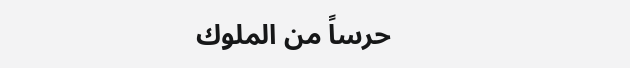حرساً من الملوك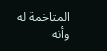المتاخمة له وأنه